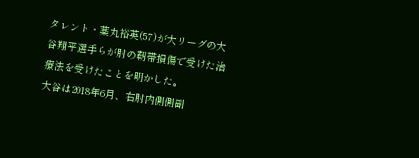タレント・薬丸裕英(57)が大リーグの大谷翔平選手らが肘の靭帯損傷で受けた治療法を受けたことを明かした。
大谷は2018年6月、右肘内側側副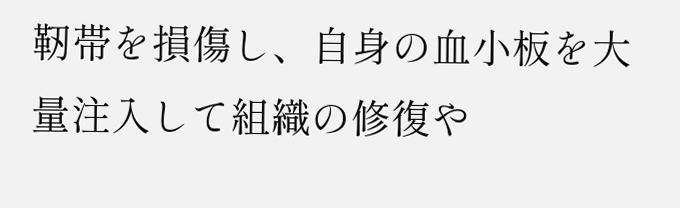靭帯を損傷し、自身の血小板を大量注入して組織の修復や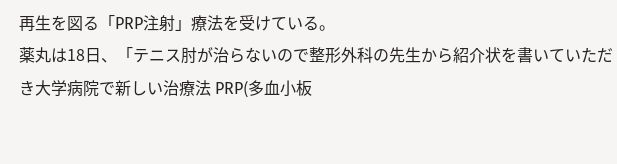再生を図る「PRP注射」療法を受けている。
薬丸は18日、「テニス肘が治らないので整形外科の先生から紹介状を書いていただき大学病院で新しい治療法 PRP(多血小板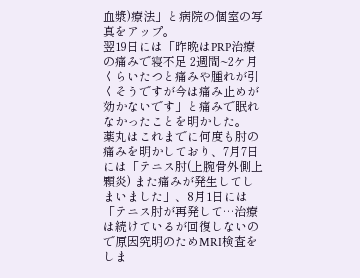血漿)療法」と病院の個室の写真をアップ。
翌19日には「昨晩はPRP治療の痛みで寝不足 2週間~2ケ月くらいたつと痛みや腫れが引くそうですが今は痛み止めが効かないです」と痛みで眠れなかったことを明かした。
薬丸はこれまでに何度も肘の痛みを明かしており、7月7日には「テニス肘(上腕骨外側上顆炎) また痛みが発生してしまいました」、8月1日には「テニス肘が再発して…治療は続けているが回復しないので原因究明のためMRI検査をしま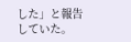した」と報告していた。